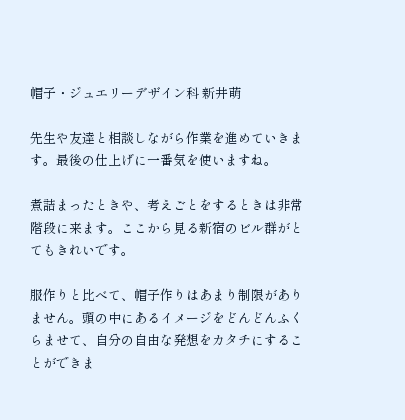帽子・ジュエリーデザイン科 新井萌

先生や友達と相談しながら作業を進めていきます。最後の仕上げに一番気を使いますね。

煮詰まったときや、考えごとをするときは非常階段に来ます。ここから見る新宿のビル群がとてもきれいです。

服作りと比べて、帽子作りはあまり制限がありません。頭の中にあるイメージをどんどんふくらませて、自分の自由な発想をカタチにすることができま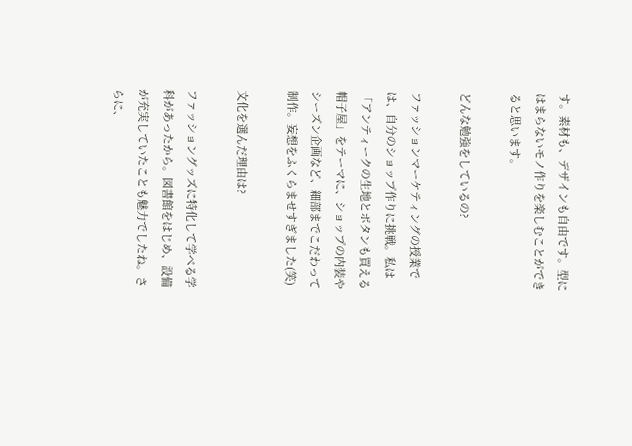す。素材も、デザインも自由です。型にはまらないモノ作りを楽しむことができると思います。

どんな勉強をしているの?

ファッションマーケティングの授業では、自分のショップ作りに挑戦。私は「アンティークの生地とボタンも買える帽子屋」をテーマに、ショップの内装やシーズン企画など、細部までこだわって制作。妄想をふくらませすぎました(笑)

文化を選んだ理由は?

ファッショングッズに特化して学べる学科があったから。図書館をはじめ、設備が充実していたことも魅力でしたね。さらに、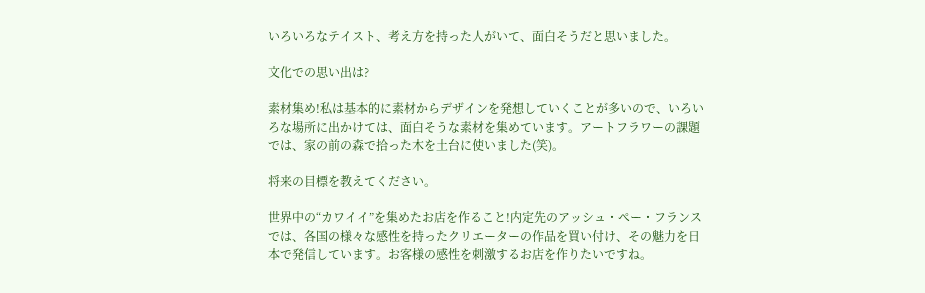いろいろなテイスト、考え方を持った人がいて、面白そうだと思いました。

文化での思い出は?

素材集め!私は基本的に素材からデザインを発想していくことが多いので、いろいろな場所に出かけては、面白そうな素材を集めています。アートフラワーの課題では、家の前の森で拾った木を土台に使いました(笑)。

将来の目標を教えてください。

世界中の“カワイイ”を集めたお店を作ること!内定先のアッシュ・ぺー・フランスでは、各国の様々な感性を持ったクリエーターの作品を買い付け、その魅力を日本で発信しています。お客様の感性を刺激するお店を作りたいですね。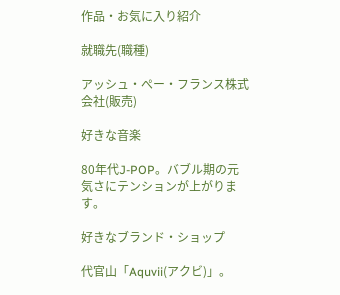作品・お気に入り紹介

就職先(職種)

アッシュ・ぺー・フランス株式会社(販売)

好きな音楽

80年代J-POP。バブル期の元気さにテンションが上がります。

好きなブランド・ショップ

代官山「Aquvii(アクビ)」。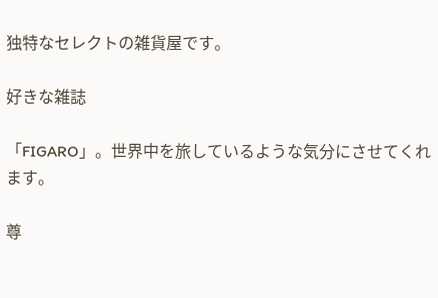独特なセレクトの雑貨屋です。

好きな雑誌

「FIGARO」。世界中を旅しているような気分にさせてくれます。

尊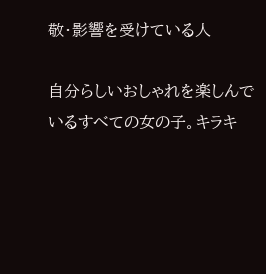敬・影響を受けている人

自分らしいおしゃれを楽しんでいるすべての女の子。キラキ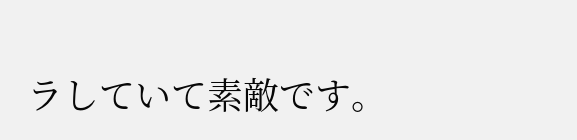ラしていて素敵です。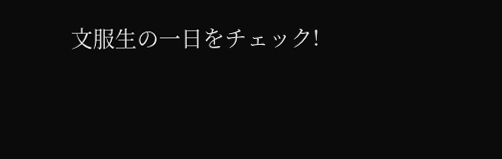文服生の一日をチェック!